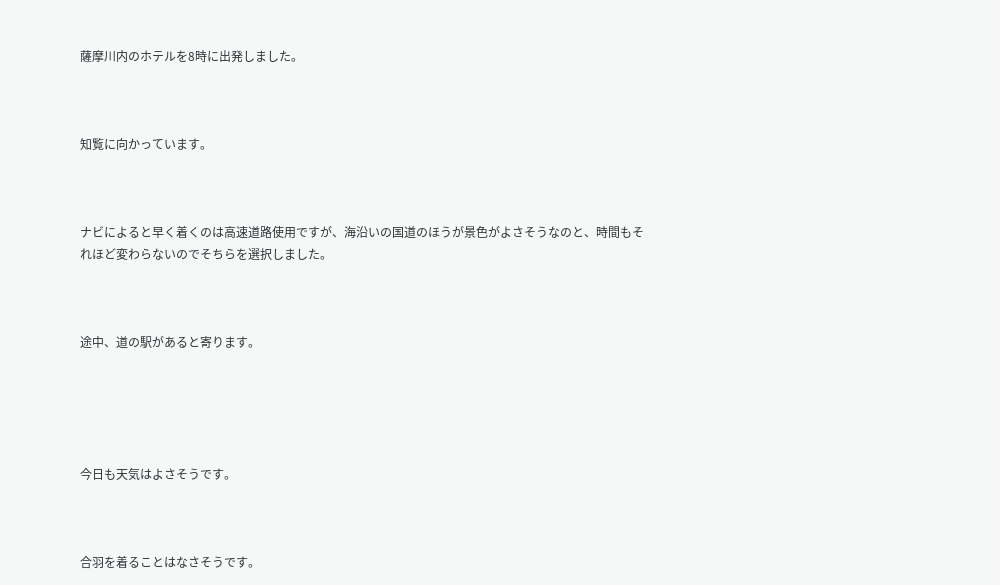薩摩川内のホテルを8時に出発しました。



知覧に向かっています。



ナビによると早く着くのは高速道路使用ですが、海沿いの国道のほうが景色がよさそうなのと、時間もそれほど変わらないのでそちらを選択しました。



途中、道の駅があると寄ります。





今日も天気はよさそうです。



合羽を着ることはなさそうです。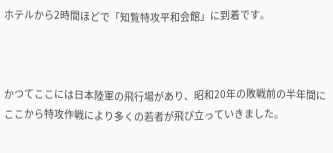ホテルから2時間ほどで「知覧特攻平和会館」に到着です。



かつてここには日本陸軍の飛行場があり、昭和20年の敗戦前の半年間にここから特攻作戦により多くの若者が飛び立っていきました。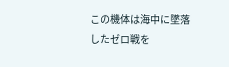この機体は海中に墜落したゼロ戦を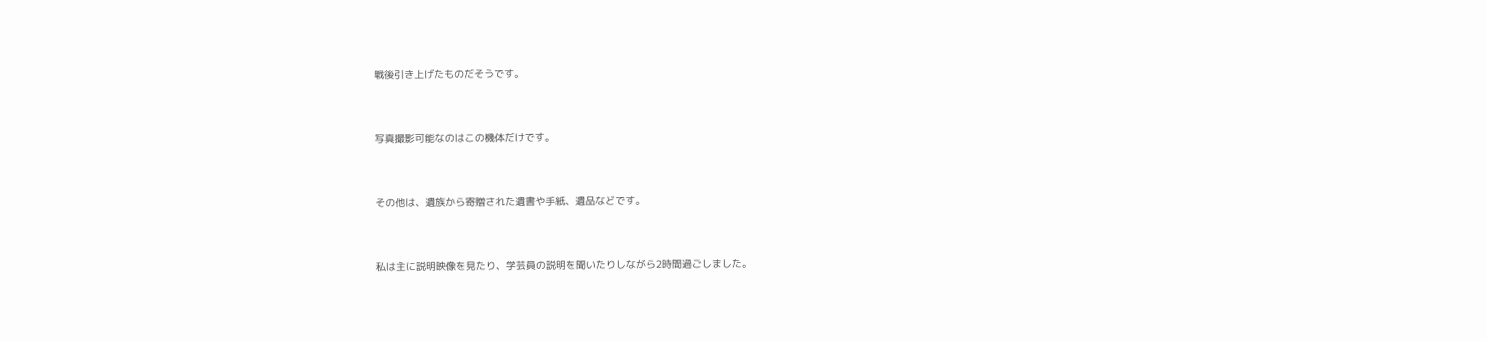戦後引き上げたものだそうです。



写真撮影可能なのはこの機体だけです。



その他は、遺族から寄贈された遺書や手紙、遺品などです。



私は主に説明映像を見たり、学芸員の説明を聞いたりしながら2時間過ごしました。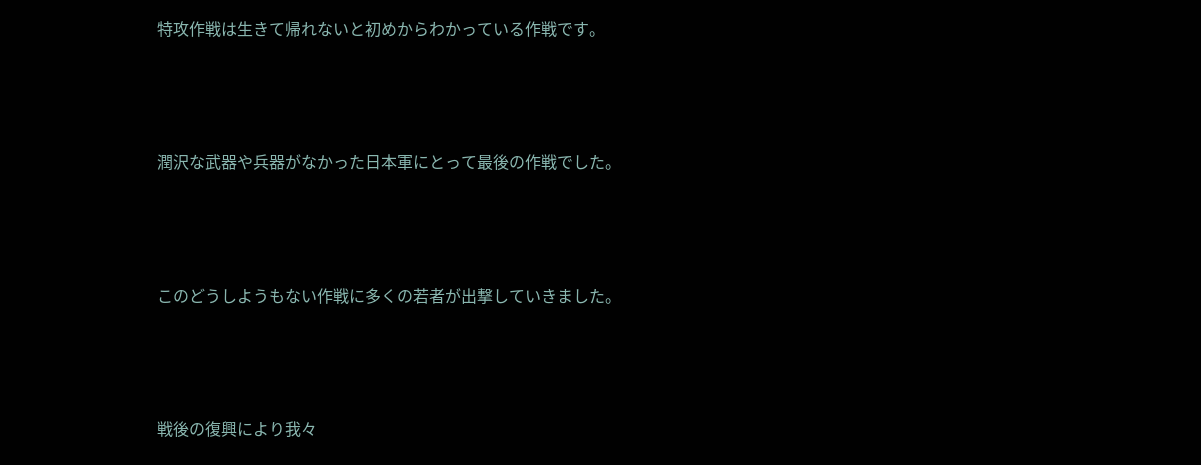特攻作戦は生きて帰れないと初めからわかっている作戦です。



潤沢な武器や兵器がなかった日本軍にとって最後の作戦でした。



このどうしようもない作戦に多くの若者が出撃していきました。



戦後の復興により我々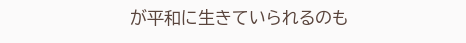が平和に生きていられるのも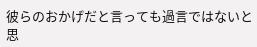彼らのおかげだと言っても過言ではないと思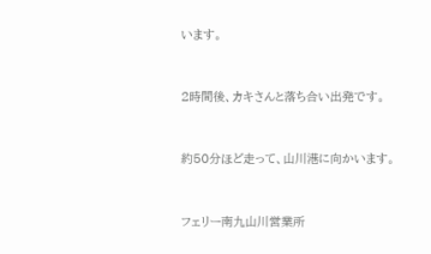います。



2時間後、カキさんと落ち合い出発です。



約50分ほど走って、山川港に向かいます。



フェリー南九山川営業所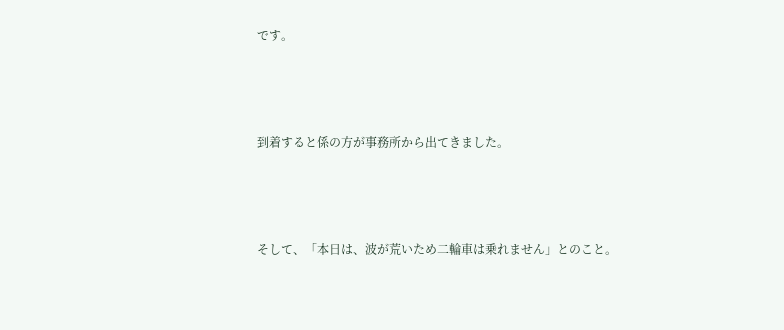です。



到着すると係の方が事務所から出てきました。



そして、「本日は、波が荒いため二輪車は乗れません」とのこと。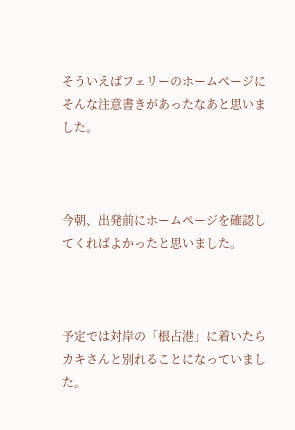そういえばフェリーのホームぺージにそんな注意書きがあったなあと思いました。



今朝、出発前にホームページを確認してくればよかったと思いました。



予定では対岸の「根占港」に着いたらカキさんと別れることになっていました。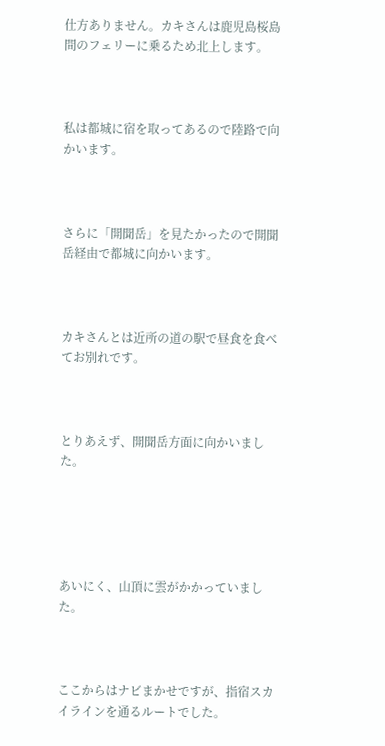仕方ありません。カキさんは鹿児島桜島間のフェリーに乗るため北上します。



私は都城に宿を取ってあるので陸路で向かいます。



さらに「開聞岳」を見たかったので開聞岳経由で都城に向かいます。



カキさんとは近所の道の駅で昼食を食べてお別れです。



とりあえず、開聞岳方面に向かいました。





あいにく、山頂に雲がかかっていました。



ここからはナビまかせですが、指宿スカイラインを通るルートでした。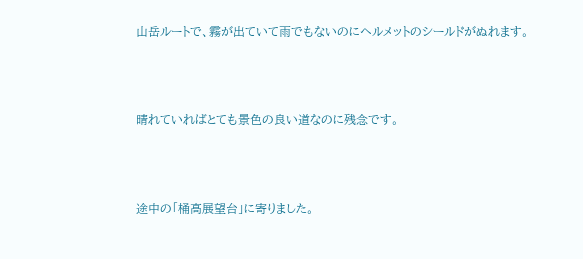山岳ルートで、霧が出ていて雨でもないのにヘルメットのシールドがぬれます。



晴れていればとても景色の良い道なのに残念です。



途中の「桶高展望台」に寄りました。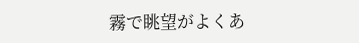霧で眺望がよくあ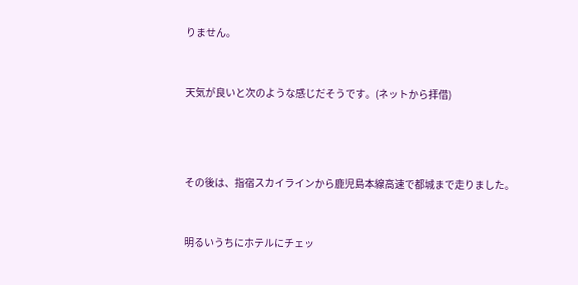りません。



天気が良いと次のような感じだそうです。(ネットから拝借)





その後は、指宿スカイラインから鹿児島本線高速で都城まで走りました。



明るいうちにホテルにチェッ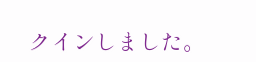クインしました。